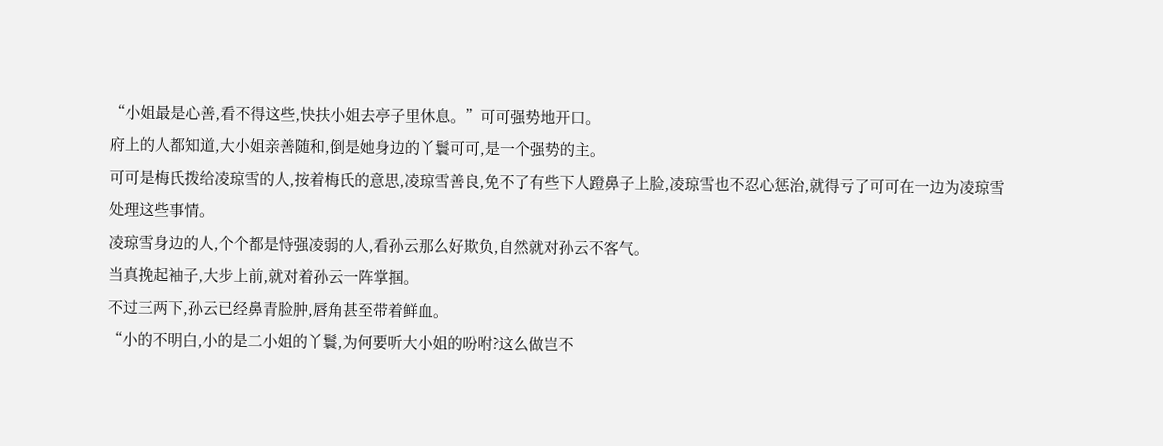“小姐最是心善,看不得这些,快扶小姐去亭子里休息。”可可强势地开口。
府上的人都知道,大小姐亲善随和,倒是她身边的丫鬟可可,是一个强势的主。
可可是梅氏拨给凌琼雪的人,按着梅氏的意思,凌琼雪善良,免不了有些下人蹬鼻子上脸,凌琼雪也不忍心惩治,就得亏了可可在一边为凌琼雪处理这些事情。
凌琼雪身边的人,个个都是恃强凌弱的人,看孙云那么好欺负,自然就对孙云不客气。
当真挽起袖子,大步上前,就对着孙云一阵掌掴。
不过三两下,孙云已经鼻青脸肿,唇角甚至带着鲜血。
“小的不明白,小的是二小姐的丫鬟,为何要听大小姐的吩咐?这么做岂不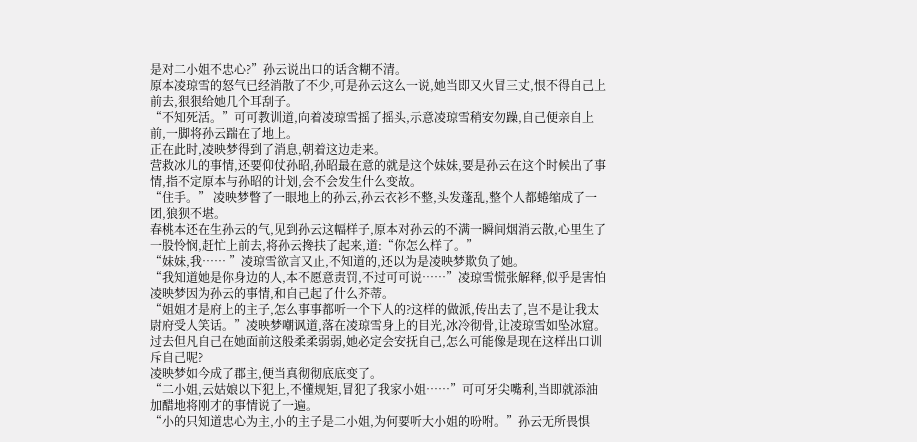是对二小姐不忠心?”孙云说出口的话含糊不清。
原本凌琼雪的怒气已经消散了不少,可是孙云这么一说,她当即又火冒三丈,恨不得自己上前去,狠狠给她几个耳刮子。
“不知死活。”可可教训道,向着凌琼雪摇了摇头,示意凌琼雪稍安勿躁,自己便亲自上前,一脚将孙云踹在了地上。
正在此时,凌映梦得到了消息,朝着这边走来。
营救冰儿的事情,还要仰仗孙昭,孙昭最在意的就是这个妹妹,要是孙云在这个时候出了事情,指不定原本与孙昭的计划,会不会发生什么变故。
“住手。” 凌映梦瞥了一眼地上的孙云,孙云衣衫不整,头发蓬乱,整个人都蜷缩成了一团,狼狈不堪。
春桃本还在生孙云的气,见到孙云这幅样子,原本对孙云的不满一瞬间烟消云散,心里生了一股怜悯,赶忙上前去,将孙云搀扶了起来,道:“你怎么样了。”
“妹妹,我…… ”凌琼雪欲言又止,不知道的,还以为是凌映梦欺负了她。
“我知道她是你身边的人,本不愿意责罚,不过可可说……”凌琼雪慌张解释,似乎是害怕凌映梦因为孙云的事情,和自己起了什么芥蒂。
“姐姐才是府上的主子,怎么事事都听一个下人的?这样的做派,传出去了,岂不是让我太尉府受人笑话。”凌映梦嘲讽道,落在凌琼雪身上的目光,冰冷彻骨,让凌琼雪如坠冰窟。
过去但凡自己在她面前这般柔柔弱弱,她必定会安抚自己,怎么可能像是现在这样出口训斥自己呢?
凌映梦如今成了郡主,便当真彻彻底底变了。
“二小姐,云姑娘以下犯上,不懂规矩,冒犯了我家小姐……”可可牙尖嘴利,当即就添油加醋地将刚才的事情说了一遍。
“小的只知道忠心为主,小的主子是二小姐,为何要听大小姐的吩咐。”孙云无所畏惧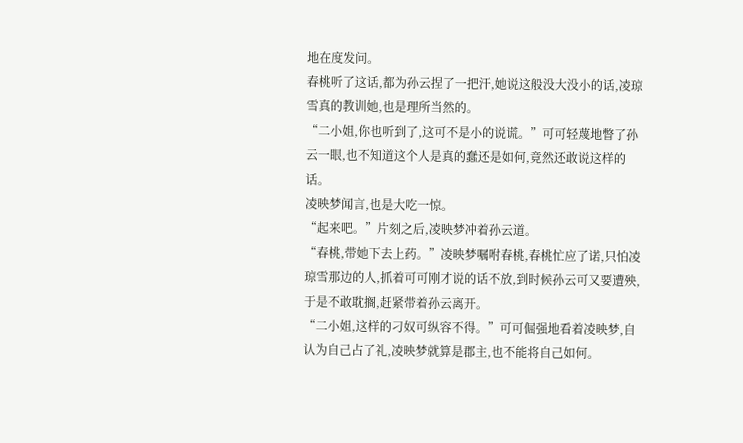地在度发问。
春桃听了这话,都为孙云捏了一把汗,她说这般没大没小的话,凌琼雪真的教训她,也是理所当然的。
“二小姐,你也听到了,这可不是小的说谎。”可可轻蔑地瞥了孙云一眼,也不知道这个人是真的蠢还是如何,竟然还敢说这样的话。
凌映梦闻言,也是大吃一惊。
“起来吧。”片刻之后,凌映梦冲着孙云道。
“春桃,带她下去上药。”凌映梦嘱咐春桃,春桃忙应了诺,只怕凌琼雪那边的人,抓着可可刚才说的话不放,到时候孙云可又要遭殃,于是不敢耽搁,赶紧带着孙云离开。
“二小姐,这样的刁奴可纵容不得。”可可倔强地看着凌映梦,自认为自己占了礼,凌映梦就算是郡主,也不能将自己如何。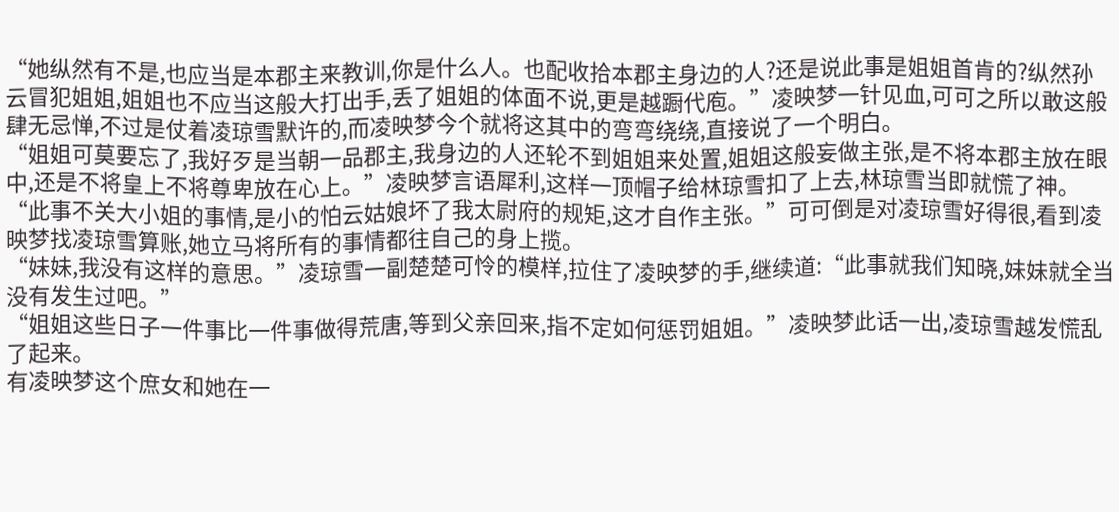“她纵然有不是,也应当是本郡主来教训,你是什么人。也配收拾本郡主身边的人?还是说此事是姐姐首肯的?纵然孙云冒犯姐姐,姐姐也不应当这般大打出手,丢了姐姐的体面不说,更是越蹰代庖。”凌映梦一针见血,可可之所以敢这般肆无忌惮,不过是仗着凌琼雪默许的,而凌映梦今个就将这其中的弯弯绕绕,直接说了一个明白。
“姐姐可莫要忘了,我好歹是当朝一品郡主,我身边的人还轮不到姐姐来处置,姐姐这般妄做主张,是不将本郡主放在眼中,还是不将皇上不将尊卑放在心上。”凌映梦言语犀利,这样一顶帽子给林琼雪扣了上去,林琼雪当即就慌了神。
“此事不关大小姐的事情,是小的怕云姑娘坏了我太尉府的规矩,这才自作主张。”可可倒是对凌琼雪好得很,看到凌映梦找凌琼雪算账,她立马将所有的事情都往自己的身上揽。
“妹妹,我没有这样的意思。”凌琼雪一副楚楚可怜的模样,拉住了凌映梦的手,继续道:“此事就我们知晓,妹妹就全当没有发生过吧。”
“姐姐这些日子一件事比一件事做得荒唐,等到父亲回来,指不定如何惩罚姐姐。”凌映梦此话一出,凌琼雪越发慌乱了起来。
有凌映梦这个庶女和她在一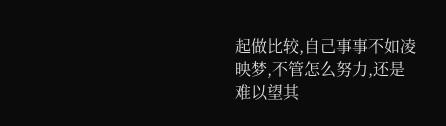起做比较,自己事事不如凌映梦,不管怎么努力,还是难以望其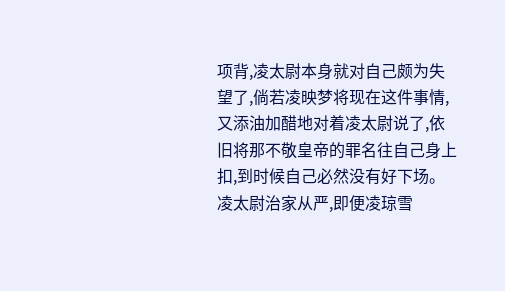项背,凌太尉本身就对自己颇为失望了,倘若凌映梦将现在这件事情,又添油加醋地对着凌太尉说了,依旧将那不敬皇帝的罪名往自己身上扣,到时候自己必然没有好下场。
凌太尉治家从严,即便凌琼雪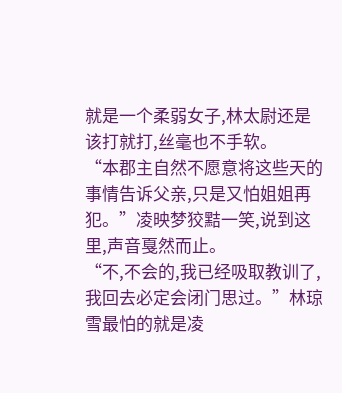就是一个柔弱女子,林太尉还是该打就打,丝毫也不手软。
“本郡主自然不愿意将这些天的事情告诉父亲,只是又怕姐姐再犯。”凌映梦狡黠一笑,说到这里,声音戛然而止。
“不,不会的,我已经吸取教训了,我回去必定会闭门思过。”林琼雪最怕的就是凌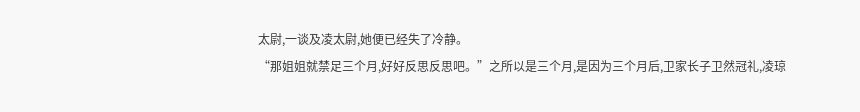太尉,一谈及凌太尉,她便已经失了冷静。
“那姐姐就禁足三个月,好好反思反思吧。”之所以是三个月,是因为三个月后,卫家长子卫然冠礼,凌琼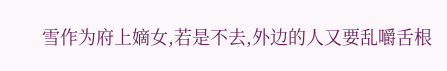雪作为府上嫡女,若是不去,外边的人又要乱嚼舌根